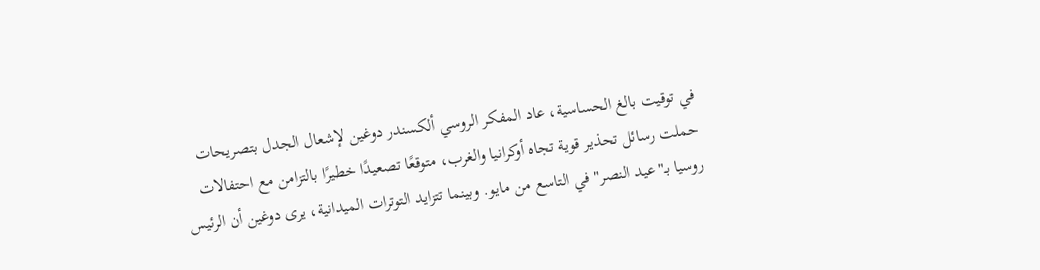في توقيت بالغ الحساسية، عاد المفكر الروسي ألكسندر دوغين لإشعال الجدل بتصريحات حملت رسائل تحذير قوية تجاه أوكرانيا والغرب، متوقعًا تصعيدًا خطيرًا بالتزامن مع احتفالات روسيا بـ"عيد النصر" في التاسع من مايو. وبينما تتزايد التوترات الميدانية، يرى دوغين أن الرئيس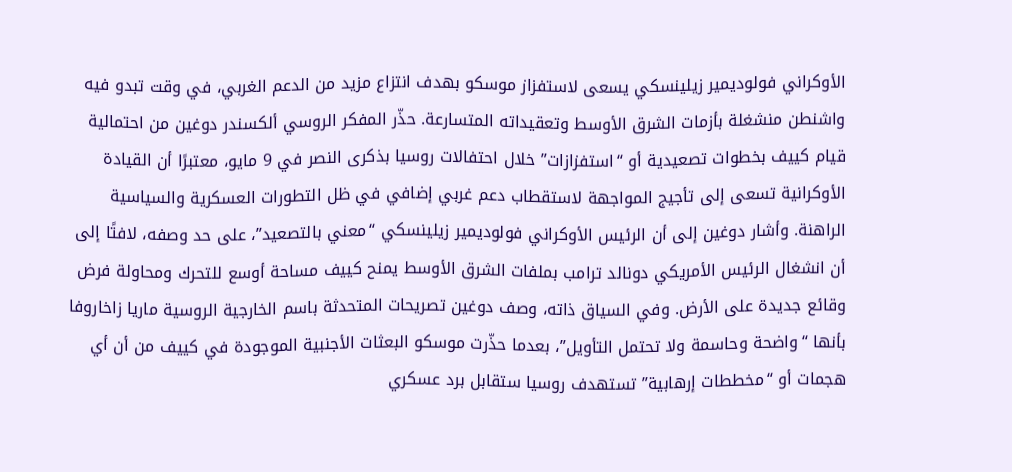الأوكراني فولوديمير زيلينسكي يسعى لاستفزاز موسكو بهدف انتزاع مزيد من الدعم الغربي، في وقت تبدو فيه واشنطن منشغلة بأزمات الشرق الأوسط وتعقيداته المتسارعة. حذّر المفكر الروسي ألكسندر دوغين من احتمالية قيام كييف بخطوات تصعيدية أو “استفزازات” خلال احتفالات روسيا بذكرى النصر في 9 مايو، معتبرًا أن القيادة الأوكرانية تسعى إلى تأجيج المواجهة لاستقطاب دعم غربي إضافي في ظل التطورات العسكرية والسياسية الراهنة. وأشار دوغين إلى أن الرئيس الأوكراني فولوديمير زيلينسكي “معني بالتصعيد”، على حد وصفه، لافتًا إلى أن انشغال الرئيس الأمريكي دونالد ترامب بملفات الشرق الأوسط يمنح كييف مساحة أوسع للتحرك ومحاولة فرض وقائع جديدة على الأرض. وفي السياق ذاته، وصف دوغين تصريحات المتحدثة باسم الخارجية الروسية ماريا زاخاروفا بأنها “واضحة وحاسمة ولا تحتمل التأويل”، بعدما حذّرت موسكو البعثات الأجنبية الموجودة في كييف من أن أي هجمات أو “مخططات إرهابية” تستهدف روسيا ستقابل برد عسكري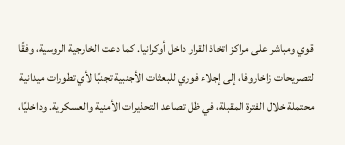قوي ومباشر على مراكز اتخاذ القرار داخل أوكرانيا. كما دعت الخارجية الروسية، وفقًا لتصريحات زاخاروفا، إلى إجلاء فوري للبعثات الأجنبية تجنبًا لأي تطورات ميدانية محتملة خلال الفترة المقبلة، في ظل تصاعد التحذيرات الأمنية والعسكرية. وداخليًا،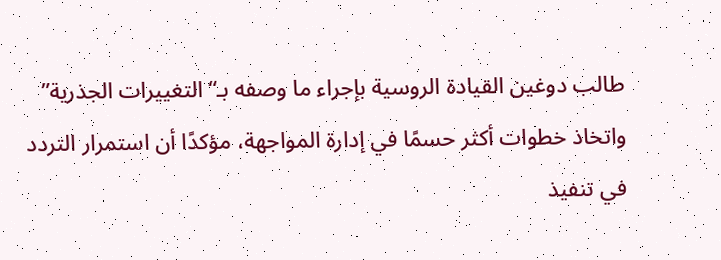طالب دوغين القيادة الروسية بإجراء ما وصفه بـ“التغييرات الجذرية” واتخاذ خطوات أكثر حسمًا في إدارة المواجهة، مؤكدًا أن استمرار التردد في تنفيذ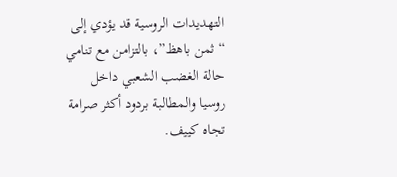التهديدات الروسية قد يؤدي إلى “ثمن باهظ”، بالتزامن مع تنامي حالة الغضب الشعبي داخل روسيا والمطالبة بردود أكثر صرامة تجاه كييف.